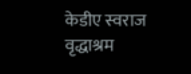केडीए स्वराज वृद्धाश्रम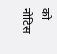को नोटिस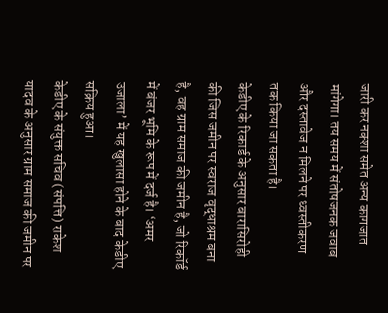जारी कर नक्शा समेत अन्य कागजात मांगेगा। तय समय में संतोषजनक जवाब और दस्तावेज न मिलने पर ध्वस्तीकरण तक किया जा सकता है।
केडीए के रिकार्ड के अनुसार बारासिरोही की जिस जमीन पर स्वराज वृद्धाश्रम बना है, वह ग्राम समाज की जमीन है, जो रिकॉर्ड में बंजर भूमि के रूप में दर्ज है। ‘अमर उजाला’ में यह खुलासा होने के बाद केडीए सक्रिय हुआ।
केडीए के संयुक्त सचिव (संपत्ति) राकेश यादव के अनुसार ग्राम समाज की जमीन पर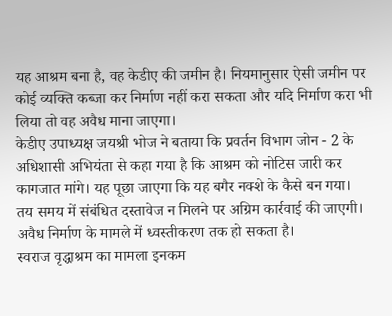यह आश्रम बना है, वह केडीए की जमीन है। नियमानुसार ऐसी जमीन पर कोई व्यक्ति कब्जा कर निर्माण नहीं करा सकता और यदि निर्माण करा भी लिया तो वह अवैध माना जाएगा।
केडीए उपाध्यक्ष जयश्री भोज ने बताया कि प्रवर्तन विभाग जोन - 2 के अधिशासी अभियंता से कहा गया है कि आश्रम को नोटिस जारी कर कागजात मांगे। यह पूछा जाएगा कि यह बगैर नक्शे के कैसे बन गया।
तय समय में संबंधित दस्तावेज न मिलने पर अग्रिम कार्रवाई की जाएगी। अवैध निर्माण के मामले में ध्वस्तीकरण तक हो सकता है।
स्वराज वृद्धाश्रम का मामला इनकम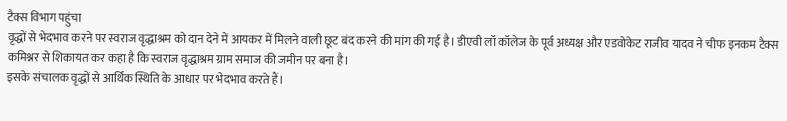टैक्स विभाग पहुंचा
वृद्धों से भेदभाव करने पर स्वराज वृद्धाश्रम को दान देने में आयकर में मिलने वाली छूट बंद करने की मांग की गई है। डीएवी लॉ कॉलेज के पूर्व अध्यक्ष और एडवोकेट राजीव यादव ने चीफ इनकम टैक्स कमिश्नर से शिकायत कर कहा है कि स्वराज वृद्धाश्रम ग्राम समाज की जमीन पर बना है।
इसके संचालक वृद्धों से आर्थिक स्थिति के आधार पर भेदभाव करते हैं।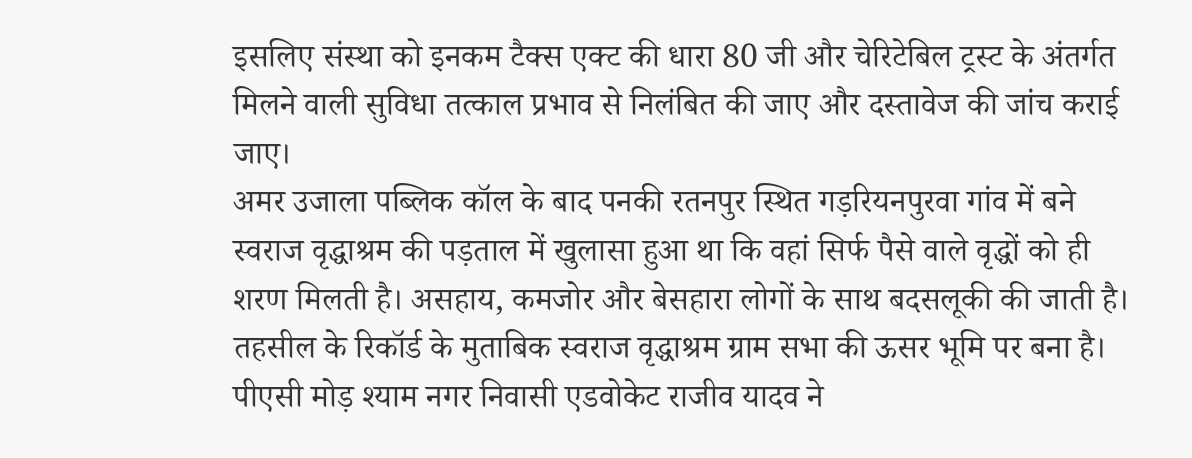इसलिए संस्था को इनकम टैक्स एक्ट की धारा 80 जी और चेरिटेबिल ट्रस्ट के अंतर्गत मिलने वाली सुविधा तत्काल प्रभाव से निलंबित की जाए और दस्तावेज की जांच कराई जाए।
अमर उजाला पब्लिक कॉल के बाद पनकी रतनपुर स्थित गड़रियनपुरवा गांव में बने स्वराज वृद्धाश्रम की पड़ताल में खुलासा हुआ था कि वहां सिर्फ पैसे वाले वृद्धों को ही शरण मिलती है। असहाय, कमजोर और बेसहारा लोगों के साथ बदसलूकी की जाती है।
तहसील के रिकॉर्ड के मुताबिक स्वराज वृद्धाश्रम ग्राम सभा की ऊसर भूमि पर बना है। पीएसी मोड़ श्याम नगर निवासी एडवोकेट राजीव यादव ने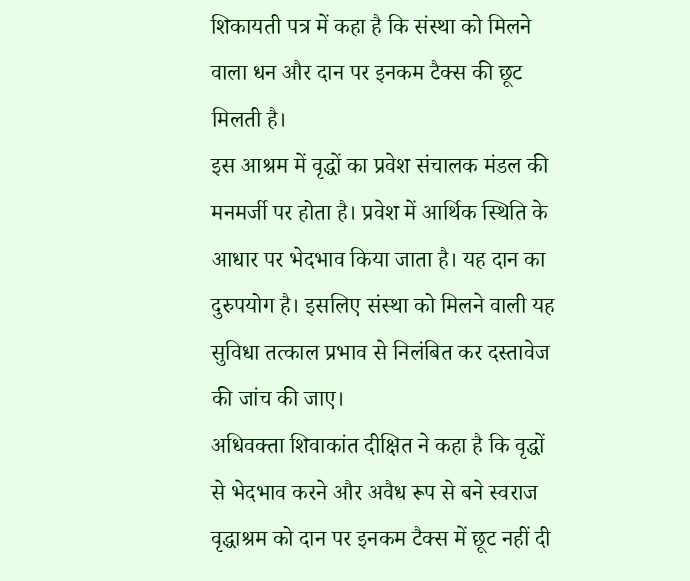शिकायती पत्र में कहा है कि संस्था को मिलने वाला धन और दान पर इनकम टैक्स की छूट मिलती है।
इस आश्रम में वृद्धों का प्रवेश संचालक मंडल की मनमर्जी पर होता है। प्रवेश में आर्थिक स्थिति के आधार पर भेदभाव किया जाता है। यह दान का दुरुपयोग है। इसलिए संस्था को मिलने वाली यह सुविधा तत्काल प्रभाव से निलंबित कर दस्तावेज की जांच की जाए।
अधिवक्ता शिवाकांत दीक्षित ने कहा है कि वृद्धों से भेदभाव करने और अवैध रूप से बने स्वराज वृद्धाश्रम को दान पर इनकम टैक्स में छूट नहीं दी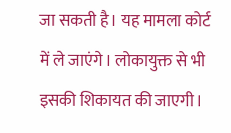जा सकती है। यह मामला कोर्ट में ले जाएंगे। लोकायुक्त से भी इसकी शिकायत की जाएगी।